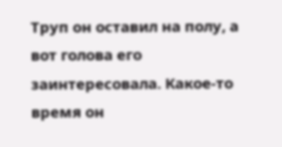Труп он оставил на полу, а вот голова его заинтересовала. Какое-то время он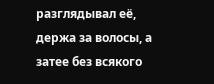разглядывал её, держа за волосы, а затее без всякого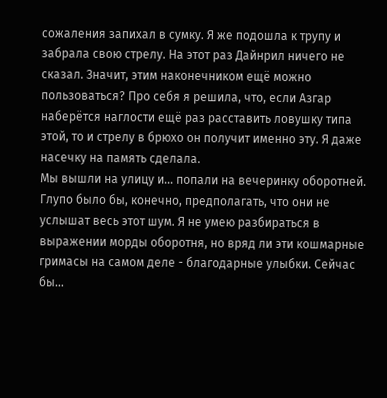сожаления запихал в сумку. Я же подошла к трупу и забрала свою стрелу. На этот раз Дайнрил ничего не сказал. Значит, этим наконечником ещё можно пользоваться? Про себя я решила, что, если Азгар наберётся наглости ещё раз расставить ловушку типа этой, то и стрелу в брюхо он получит именно эту. Я даже насечку на память сделала.
Мы вышли на улицу и… попали на вечеринку оборотней. Глупо было бы, конечно, предполагать, что они не услышат весь этот шум. Я не умею разбираться в выражении морды оборотня, но вряд ли эти кошмарные гримасы на самом деле - благодарные улыбки. Сейчас бы…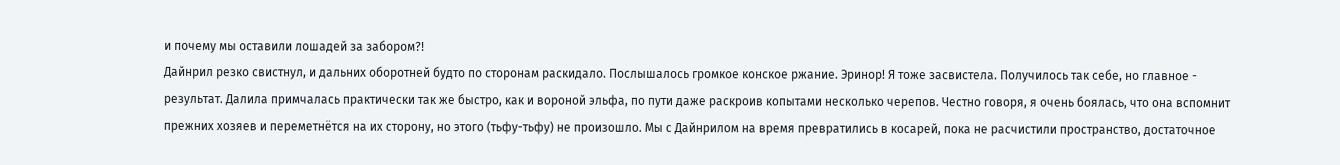и почему мы оставили лошадей за забором?!
Дайнрил резко свистнул, и дальних оборотней будто по сторонам раскидало. Послышалось громкое конское ржание. Эринор! Я тоже засвистела. Получилось так себе, но главное - результат. Далила примчалась практически так же быстро, как и вороной эльфа, по пути даже раскроив копытами несколько черепов. Честно говоря, я очень боялась, что она вспомнит прежних хозяев и переметнётся на их сторону, но этого (тьфу-тьфу) не произошло. Мы с Дайнрилом на время превратились в косарей, пока не расчистили пространство, достаточное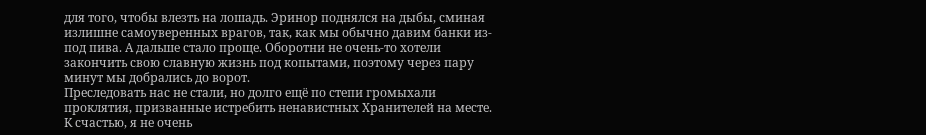для того, чтобы влезть на лошадь. Эринор поднялся на дыбы, сминая излишне самоуверенных врагов, так, как мы обычно давим банки из-под пива. А дальше стало проще. Оборотни не очень-то хотели закончить свою славную жизнь под копытами, поэтому через пару минут мы добрались до ворот.
Преследовать нас не стали, но долго ещё по степи громыхали проклятия, призванные истребить ненавистных Хранителей на месте. К счастью, я не очень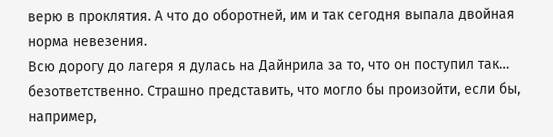верю в проклятия. А что до оборотней, им и так сегодня выпала двойная норма невезения.
Всю дорогу до лагеря я дулась на Дайнрила за то, что он поступил так… безответственно. Страшно представить, что могло бы произойти, если бы, например,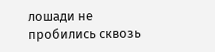лошади не пробились сквозь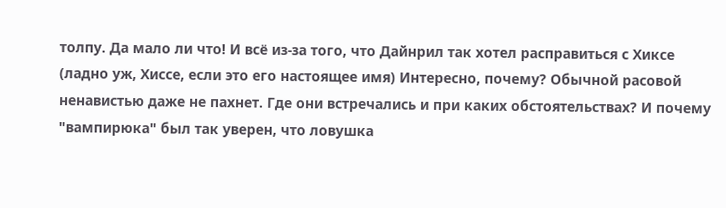толпу. Да мало ли что! И всё из-за того, что Дайнрил так хотел расправиться с Хиксе (ладно уж, Хиссе, если это его настоящее имя) Интересно, почему? Обычной расовой ненавистью даже не пахнет. Где они встречались и при каких обстоятельствах? И почему "вампирюка" был так уверен, что ловушка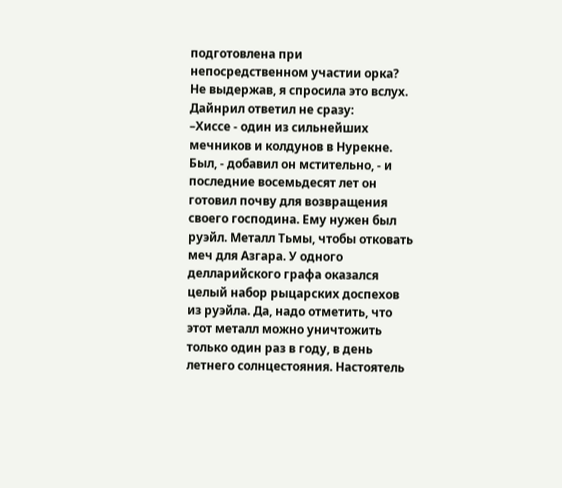подготовлена при непосредственном участии орка? Не выдержав, я спросила это вслух.
Дайнрил ответил не сразу:
–Хиссе - один из сильнейших мечников и колдунов в Нурекне. Был, - добавил он мстительно, - и последние восемьдесят лет он готовил почву для возвращения своего господина. Ему нужен был руэйл. Металл Тьмы, чтобы отковать меч для Азгара. У одного делларийского графа оказался целый набор рыцарских доспехов из руэйла. Да, надо отметить, что этот металл можно уничтожить только один раз в году, в день летнего солнцестояния. Настоятель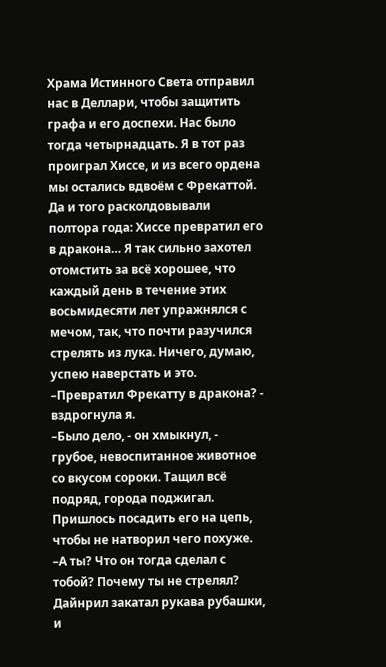Храма Истинного Света отправил нас в Деллари, чтобы защитить графа и его доспехи. Нас было тогда четырнадцать. Я в тот раз проиграл Хиссе, и из всего ордена мы остались вдвоём с Фрекаттой. Да и того расколдовывали полтора года: Хиссе превратил его в дракона… Я так сильно захотел отомстить за всё хорошее, что каждый день в течение этих восьмидесяти лет упражнялся с мечом, так, что почти разучился стрелять из лука. Ничего, думаю, успею наверстать и это.
–Превратил Фрекатту в дракона? - вздрогнула я.
–Было дело, - он хмыкнул, - грубое, невоспитанное животное со вкусом сороки. Тащил всё подряд, города поджигал. Пришлось посадить его на цепь, чтобы не натворил чего похуже.
–А ты? Что он тогда сделал с тобой? Почему ты не стрелял?
Дайнрил закатал рукава рубашки, и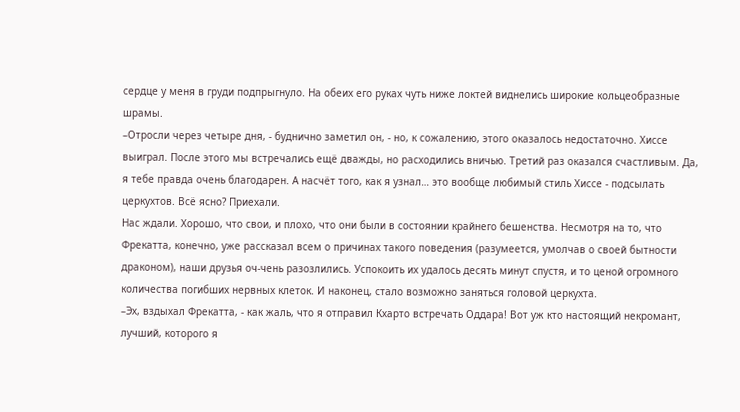сердце у меня в груди подпрыгнуло. На обеих его руках чуть ниже локтей виднелись широкие кольцеобразные шрамы.
–Отросли через четыре дня, - буднично заметил он, - но, к сожалению, этого оказалось недостаточно. Хиссе выиграл. После этого мы встречались ещё дважды, но расходились вничью. Третий раз оказался счастливым. Да, я тебе правда очень благодарен. А насчёт того, как я узнал… это вообще любимый стиль Хиссе - подсылать церкухтов. Всё ясно? Приехали.
Нас ждали. Хорошо, что свои, и плохо, что они были в состоянии крайнего бешенства. Несмотря на то, что Фрекатта, конечно, уже рассказал всем о причинах такого поведения (разумеется, умолчав о своей бытности драконом), наши друзья оч-чень разозлились. Успокоить их удалось десять минут спустя, и то ценой огромного количества погибших нервных клеток. И наконец, стало возможно заняться головой церкухта.
–Эх, вздыхал Фрекатта, - как жаль, что я отправил Кхарто встречать Оддара! Вот уж кто настоящий некромант, лучший, которого я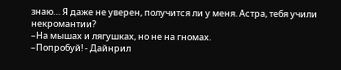знаю… Я даже не уверен, получится ли у меня. Астра, тебя учили некромантии?
–На мышах и лягушках, но не на гномах.
–Попробуй! - Дайнрил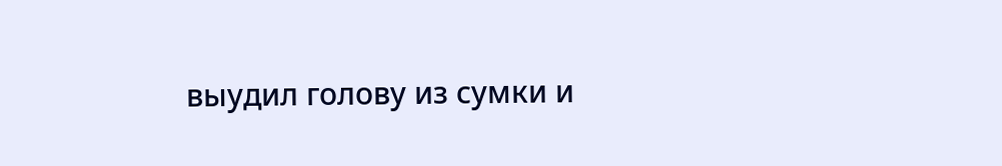выудил голову из сумки и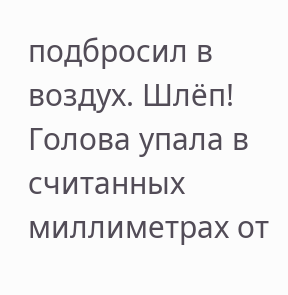подбросил в воздух. Шлёп! Голова упала в считанных миллиметрах от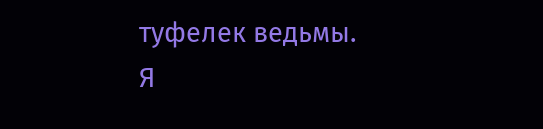туфелек ведьмы.
Я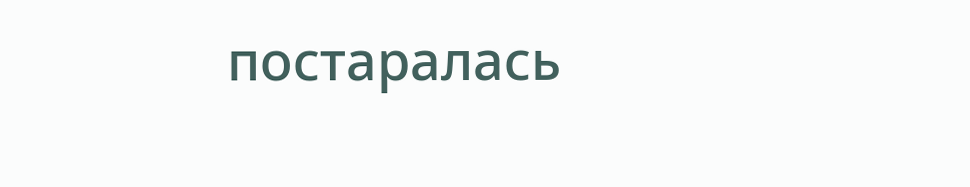постаралась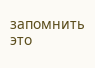запомнить это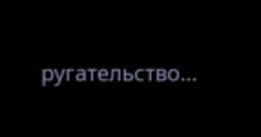ругательство…